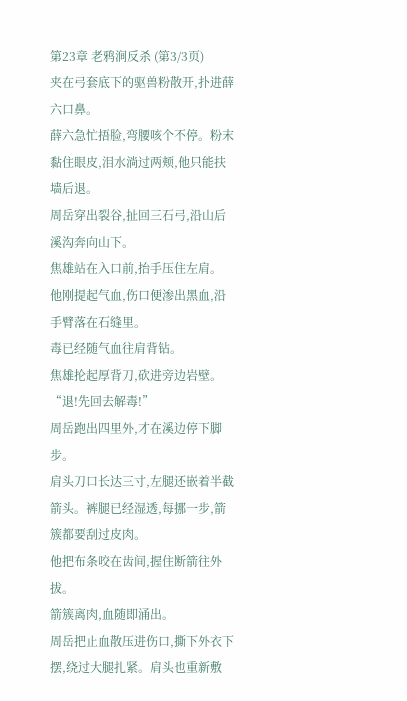第23章 老鸦涧反杀 (第3/3页)
夹在弓套底下的驱兽粉散开,扑进薛六口鼻。
薛六急忙捂脸,弯腰咳个不停。粉末黏住眼皮,泪水淌过两颊,他只能扶墙后退。
周岳穿出裂谷,扯回三石弓,沿山后溪沟奔向山下。
焦雄站在入口前,抬手压住左肩。
他刚提起气血,伤口便渗出黑血,沿手臂落在石缝里。
毒已经随气血往肩背钻。
焦雄抡起厚背刀,砍进旁边岩壁。
“退!先回去解毒!”
周岳跑出四里外,才在溪边停下脚步。
肩头刀口长达三寸,左腿还嵌着半截箭头。裤腿已经湿透,每挪一步,箭簇都要刮过皮肉。
他把布条咬在齿间,握住断箭往外拔。
箭簇离肉,血随即涌出。
周岳把止血散压进伤口,撕下外衣下摆,绕过大腿扎紧。肩头也重新敷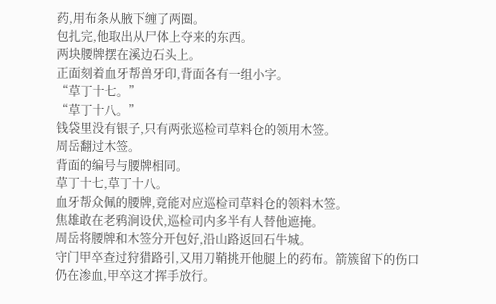药,用布条从腋下缠了两圈。
包扎完,他取出从尸体上夺来的东西。
两块腰牌摆在溪边石头上。
正面刻着血牙帮兽牙印,背面各有一组小字。
“草丁十七。”
“草丁十八。”
钱袋里没有银子,只有两张巡检司草料仓的领用木签。
周岳翻过木签。
背面的编号与腰牌相同。
草丁十七,草丁十八。
血牙帮众佩的腰牌,竟能对应巡检司草料仓的领料木签。
焦雄敢在老鸦涧设伏,巡检司内多半有人替他遮掩。
周岳将腰牌和木签分开包好,沿山路返回石牛城。
守门甲卒查过狩猎路引,又用刀鞘挑开他腿上的药布。箭簇留下的伤口仍在渗血,甲卒这才挥手放行。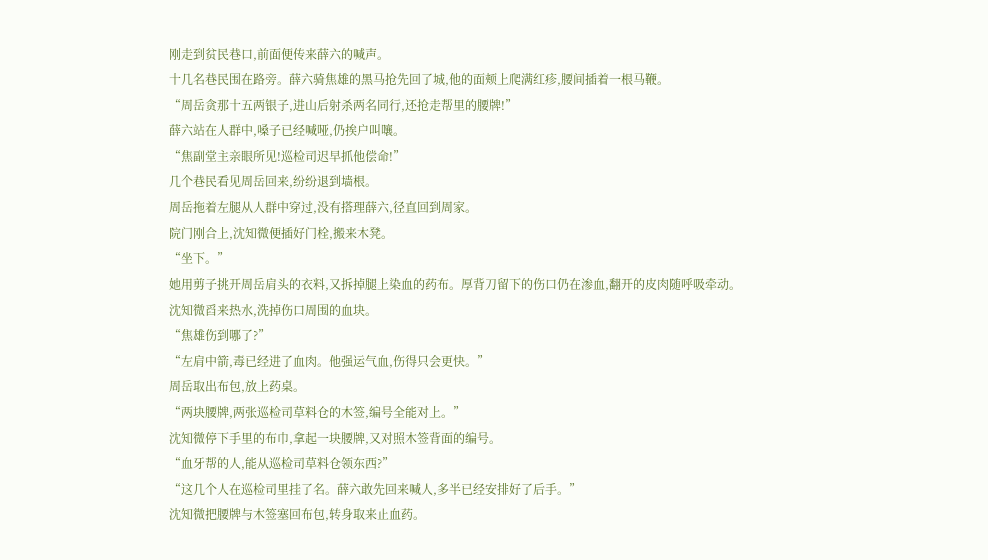刚走到贫民巷口,前面便传来薛六的喊声。
十几名巷民围在路旁。薛六骑焦雄的黑马抢先回了城,他的面颊上爬满红疹,腰间插着一根马鞭。
“周岳贪那十五两银子,进山后射杀两名同行,还抢走帮里的腰牌!”
薛六站在人群中,嗓子已经喊哑,仍挨户叫嚷。
“焦副堂主亲眼所见!巡检司迟早抓他偿命!”
几个巷民看见周岳回来,纷纷退到墙根。
周岳拖着左腿从人群中穿过,没有搭理薛六,径直回到周家。
院门刚合上,沈知微便插好门栓,搬来木凳。
“坐下。”
她用剪子挑开周岳肩头的衣料,又拆掉腿上染血的药布。厚背刀留下的伤口仍在渗血,翻开的皮肉随呼吸牵动。
沈知微舀来热水,洗掉伤口周围的血块。
“焦雄伤到哪了?”
“左肩中箭,毒已经进了血肉。他强运气血,伤得只会更快。”
周岳取出布包,放上药桌。
“两块腰牌,两张巡检司草料仓的木签,编号全能对上。”
沈知微停下手里的布巾,拿起一块腰牌,又对照木签背面的编号。
“血牙帮的人,能从巡检司草料仓领东西?”
“这几个人在巡检司里挂了名。薛六敢先回来喊人,多半已经安排好了后手。”
沈知微把腰牌与木签塞回布包,转身取来止血药。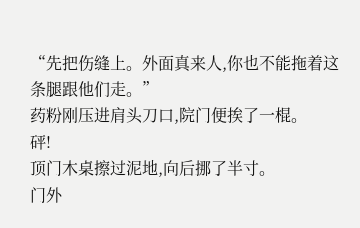“先把伤缝上。外面真来人,你也不能拖着这条腿跟他们走。”
药粉刚压进肩头刀口,院门便挨了一棍。
砰!
顶门木桌擦过泥地,向后挪了半寸。
门外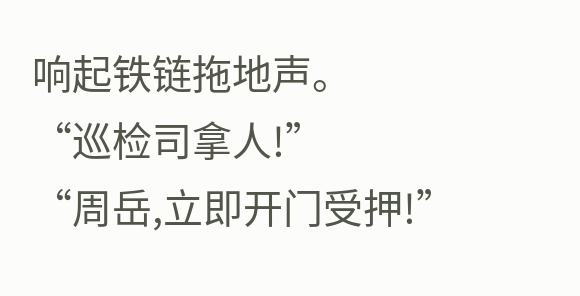响起铁链拖地声。
“巡检司拿人!”
“周岳,立即开门受押!”